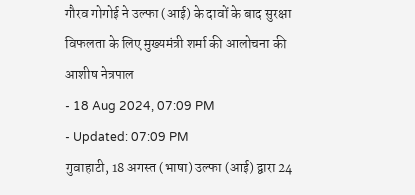गौरव गोगोई ने उल्फा (आई) के दावों के बाद सुरक्षा विफलता के लिए मुख्यमंत्री शर्मा की आलोचना की
आशीष नेत्रपाल
- 18 Aug 2024, 07:09 PM
- Updated: 07:09 PM
गुवाहाटी, 18 अगस्त (भाषा) उल्फा (आई) द्वारा 24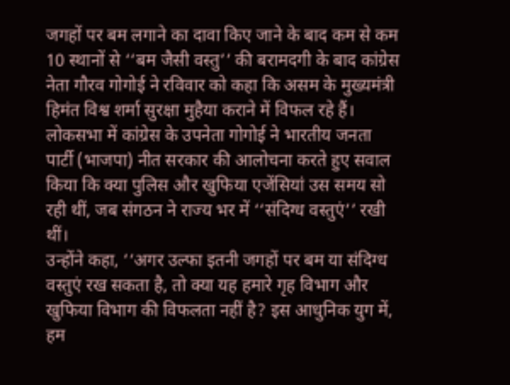जगहों पर बम लगाने का दावा किए जाने के बाद कम से कम 10 स्थानों से ‘‘बम जैसी वस्तु’’ की बरामदगी के बाद कांग्रेस नेता गौरव गोगोई ने रविवार को कहा कि असम के मुख्यमंत्री हिमंत विश्व शर्मा सुरक्षा मुहैया कराने में विफल रहे हैं।
लोकसभा में कांग्रेस के उपनेता गोगोई ने भारतीय जनता पार्टी (भाजपा) नीत सरकार की आलोचना करते हुए सवाल किया कि क्या पुलिस और खुफिया एजेंसियां उस समय सो रही थीं, जब संगठन ने राज्य भर में ‘‘संदिग्ध वस्तुएं’’ रखी थीं।
उन्होंने कहा, ‘‘अगर उल्फा इतनी जगहों पर बम या संदिग्ध वस्तुएं रख सकता है, तो क्या यह हमारे गृह विभाग और खुफिया विभाग की विफलता नहीं है? इस आधुनिक युग में, हम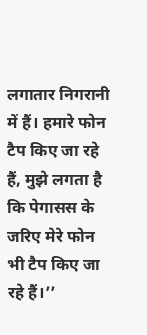लगातार निगरानी में हैं। हमारे फोन टैप किए जा रहे हैं, मुझे लगता है कि पेगासस के जरिए मेरे फोन भी टैप किए जा रहे हैं।’’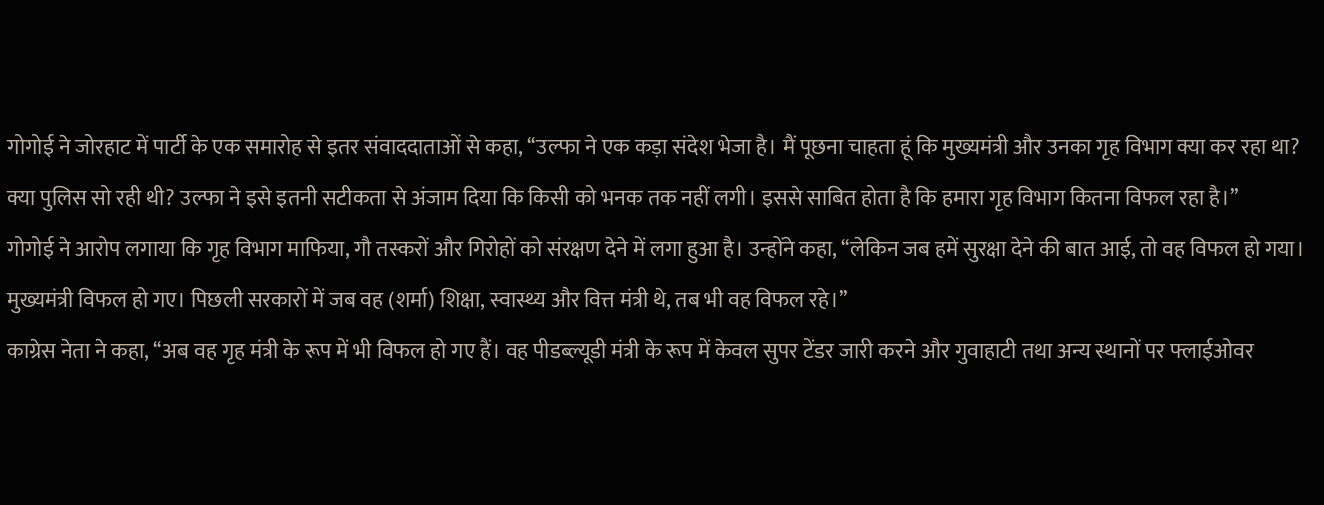गोगोई ने जोरहाट में पार्टी के एक समारोह से इतर संवाददाताओं से कहा, ‘‘उल्फा ने एक कड़ा संदेश भेजा है। मैं पूछना चाहता हूं कि मुख्यमंत्री और उनका गृह विभाग क्या कर रहा था? क्या पुलिस सो रही थी? उल्फा ने इसे इतनी सटीकता से अंजाम दिया कि किसी को भनक तक नहीं लगी। इससे साबित होता है कि हमारा गृह विभाग कितना विफल रहा है।’’
गोगोई ने आरोप लगाया कि गृह विभाग माफिया, गौ तस्करों और गिरोहों को संरक्षण देने में लगा हुआ है। उन्होंने कहा, ‘‘लेकिन जब हमें सुरक्षा देने की बात आई, तो वह विफल हो गया। मुख्यमंत्री विफल हो गए। पिछली सरकारों में जब वह (शर्मा) शिक्षा, स्वास्थ्य और वित्त मंत्री थे, तब भी वह विफल रहे।’’
काग्रेस नेता ने कहा, ‘‘अब वह गृह मंत्री के रूप में भी विफल हो गए हैं। वह पीडब्ल्यूडी मंत्री के रूप में केवल सुपर टेंडर जारी करने और गुवाहाटी तथा अन्य स्थानों पर फ्लाईओवर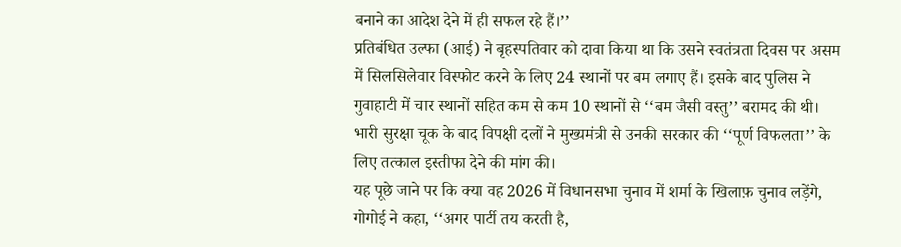बनाने का आदेश देने में ही सफल रहे हैं।’’
प्रतिबंधित उल्फा (आई) ने बृहस्पतिवार को दावा किया था कि उसने स्वतंत्रता दिवस पर असम में सिलसिलेवार विस्फोट करने के लिए 24 स्थानों पर बम लगाए हैं। इसके बाद पुलिस ने गुवाहाटी में चार स्थानों सहित कम से कम 10 स्थानों से ‘‘बम जैसी वस्तु’’ बरामद की थी।
भारी सुरक्षा चूक के बाद विपक्षी दलों ने मुख्यमंत्री से उनकी सरकार की ‘‘पूर्ण विफलता’’ के लिए तत्काल इस्तीफा देने की मांग की।
यह पूछे जाने पर कि क्या वह 2026 में विधानसभा चुनाव में शर्मा के खिलाफ़ चुनाव लड़ेंगे, गोगोई ने कहा, ‘‘अगर पार्टी तय करती है,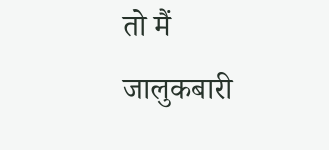तो मैं जालुकबारी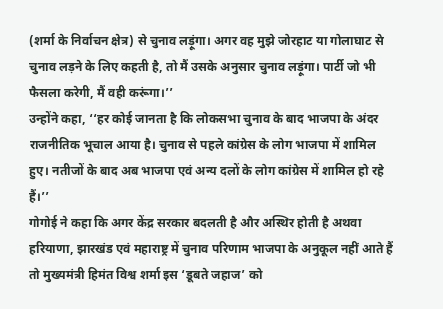(शर्मा के निर्वाचन क्षेत्र) से चुनाव लड़ूंगा। अगर वह मुझे जोरहाट या गोलाघाट से चुनाव लड़ने के लिए कहती है, तो मैं उसके अनुसार चुनाव लड़ूंगा। पार्टी जो भी फैसला करेगी, मैं वही करूंगा।’’
उन्होंने कहा, ‘‘हर कोई जानता है कि लोकसभा चुनाव के बाद भाजपा के अंदर राजनीतिक भूचाल आया है। चुनाव से पहले कांग्रेस के लोग भाजपा में शामिल हुए। नतीजों के बाद अब भाजपा एवं अन्य दलों के लोग कांग्रेस में शामिल हो रहे हैं।’’
गोगोई ने कहा कि अगर केंद्र सरकार बदलती है और अस्थिर होती है अथवा हरियाणा, झारखंड एवं महाराष्ट्र में चुनाव परिणाम भाजपा के अनुकूल नहीं आते हैं तो मुख्यमंत्री हिमंत विश्व शर्मा इस ‘डूबते जहाज’ को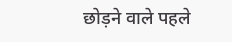छोड़ने वाले पहले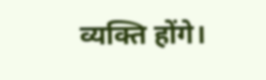व्यक्ति होंगे।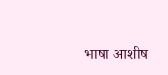भाषा आशीष